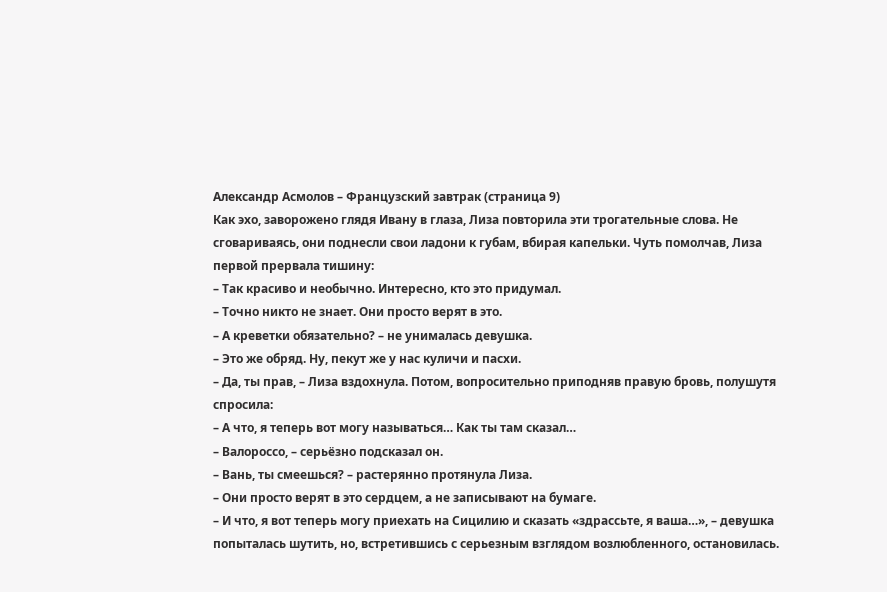Александр Асмолов – Французский завтрак (страница 9)
Как эхо, заворожено глядя Ивану в глаза, Лиза повторила эти трогательные слова. Не сговариваясь, они поднесли свои ладони к губам, вбирая капельки. Чуть помолчав, Лиза первой прервала тишину:
– Так красиво и необычно. Интересно, кто это придумал.
– Точно никто не знает. Они просто верят в это.
– А креветки обязательно? – не унималась девушка.
– Это же обряд. Ну, пекут же у нас куличи и пасхи.
– Да, ты прав, – Лиза вздохнула. Потом, вопросительно приподняв правую бровь, полушутя спросила:
– А что, я теперь вот могу называться… Как ты там сказал…
– Валороссо, – серьёзно подсказал он.
– Вань, ты смеешься? – растерянно протянула Лиза.
– Они просто верят в это сердцем, а не записывают на бумаге.
– И что, я вот теперь могу приехать на Сицилию и сказать «здрассьте, я ваша…», – девушка попыталась шутить, но, встретившись с серьезным взглядом возлюбленного, остановилась.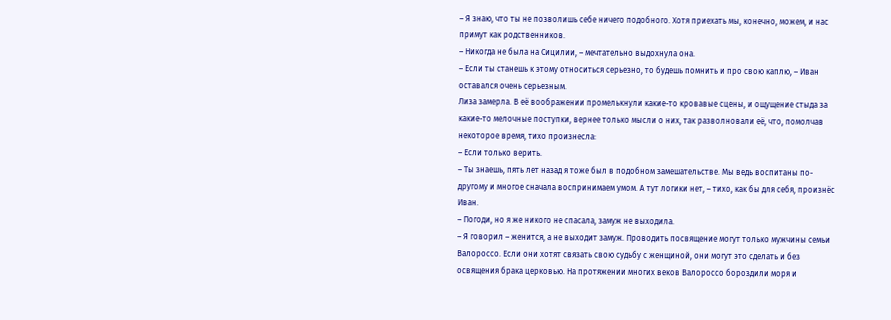– Я знаю, что ты не позволишь себе ничего подобного. Хотя приехать мы, конечно, можем, и нас примут как родственников.
– Никогда не была на Сицилии, – мечтательно выдохнула она.
– Если ты станешь к этому относиться серьезно, то будешь помнить и про свою каплю, – Иван оставался очень серьезным.
Лиза замерла. В её воображении промелькнули какие-то кровавые сцены, и ощущение стыда за какие-то мелочные поступки, вернее только мысли о них, так разволновали её, что, помолчав некоторое время, тихо произнесла:
– Если только верить.
– Ты знаешь, пять лет назад я тоже был в подобном замешательстве. Мы ведь воспитаны по-другому и многое сначала воспринимаем умом. А тут логики нет, – тихо, как бы для себя, произнёс Иван.
– Погоди, но я же никого не спасала, замуж не выходила.
– Я говорил – женится, а не выходит замуж. Проводить посвящение могут только мужчины семьи Валороссо. Если они хотят связать свою судьбу с женщиной, они могут это сделать и без освящения брака церковью. На протяжении многих веков Валороссо бороздили моря и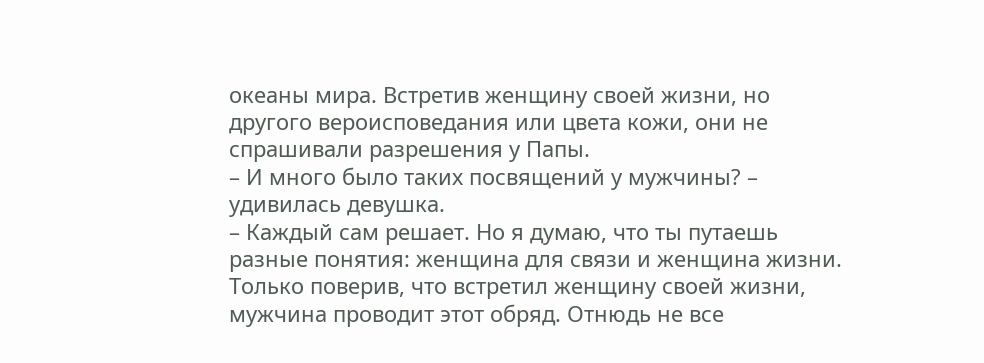океаны мира. Встретив женщину своей жизни, но другого вероисповедания или цвета кожи, они не спрашивали разрешения у Папы.
– И много было таких посвящений у мужчины? – удивилась девушка.
– Каждый сам решает. Но я думаю, что ты путаешь разные понятия: женщина для связи и женщина жизни. Только поверив, что встретил женщину своей жизни, мужчина проводит этот обряд. Отнюдь не все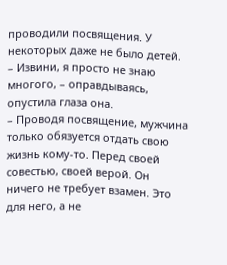проводили посвящения. У некоторых даже не было детей.
– Извини, я просто не знаю многого, – оправдываясь, опустила глаза она.
– Проводя посвящение, мужчина только обязуется отдать свою жизнь кому-то. Перед своей совестью, своей верой. Он ничего не требует взамен. Это для него, а не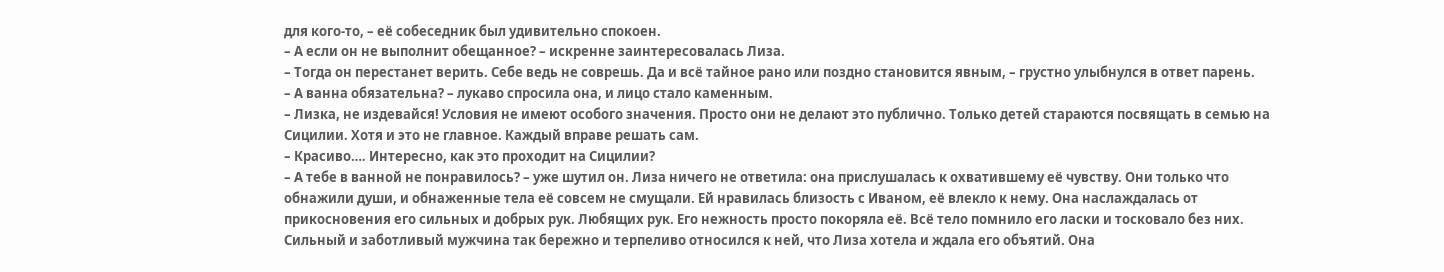для кого-то, – её собеседник был удивительно спокоен.
– А если он не выполнит обещанное? – искренне заинтересовалась Лиза.
– Тогда он перестанет верить. Себе ведь не соврешь. Да и всё тайное рано или поздно становится явным, – грустно улыбнулся в ответ парень.
– А ванна обязательна? – лукаво спросила она, и лицо стало каменным.
– Лизка, не издевайся! Условия не имеют особого значения. Просто они не делают это публично. Только детей стараются посвящать в семью на Сицилии. Хотя и это не главное. Каждый вправе решать сам.
– Красиво…. Интересно, как это проходит на Сицилии?
– А тебе в ванной не понравилось? – уже шутил он. Лиза ничего не ответила: она прислушалась к охватившему её чувству. Они только что обнажили души, и обнаженные тела её совсем не смущали. Ей нравилась близость с Иваном, её влекло к нему. Она наслаждалась от прикосновения его сильных и добрых рук. Любящих рук. Его нежность просто покоряла её. Всё тело помнило его ласки и тосковало без них. Сильный и заботливый мужчина так бережно и терпеливо относился к ней, что Лиза хотела и ждала его объятий. Она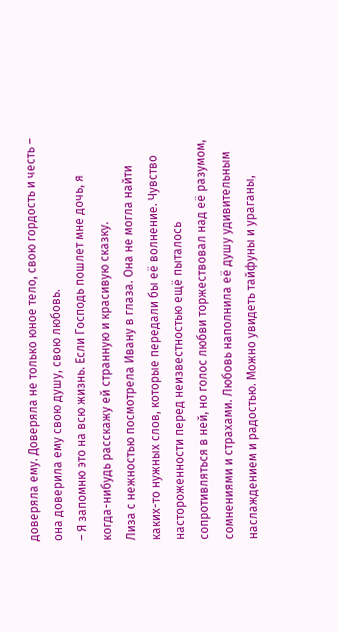доверяла ему. Доверяла не только юное тело, свою гордость и честь – она доверила ему свою душу, свою любовь.
– Я запомню это на всю жизнь. Если Господь пошлет мне дочь, я когда-нибудь расскажу ей странную и красивую сказку.
Лиза с нежностью посмотрела Ивану в глаза. Она не могла найти каких-то нужных слов, которые передали бы её волнение. Чувство настороженности перед неизвестностью ещё пыталось сопротивляться в ней, но голос любви торжествовал над её разумом, сомнениями и страхами. Любовь наполнила её душу удивительным наслаждением и радостью. Можно увидеть тайфуны и ураганы,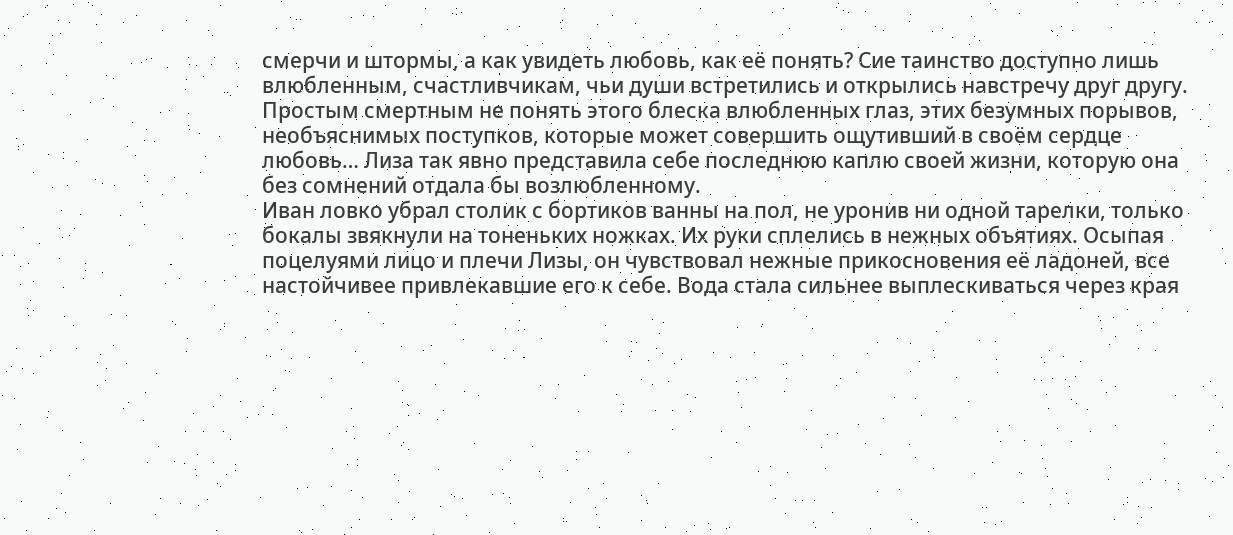смерчи и штормы, а как увидеть любовь, как её понять? Сие таинство доступно лишь влюбленным, счастливчикам, чьи души встретились и открылись навстречу друг другу. Простым смертным не понять этого блеска влюбленных глаз, этих безумных порывов, необъяснимых поступков, которые может совершить ощутивший в своём сердце любовь… Лиза так явно представила себе последнюю каплю своей жизни, которую она без сомнений отдала бы возлюбленному.
Иван ловко убрал столик с бортиков ванны на пол, не уронив ни одной тарелки, только бокалы звякнули на тоненьких ножках. Их руки сплелись в нежных объятиях. Осыпая поцелуями лицо и плечи Лизы, он чувствовал нежные прикосновения её ладоней, все настойчивее привлекавшие его к себе. Вода стала сильнее выплескиваться через края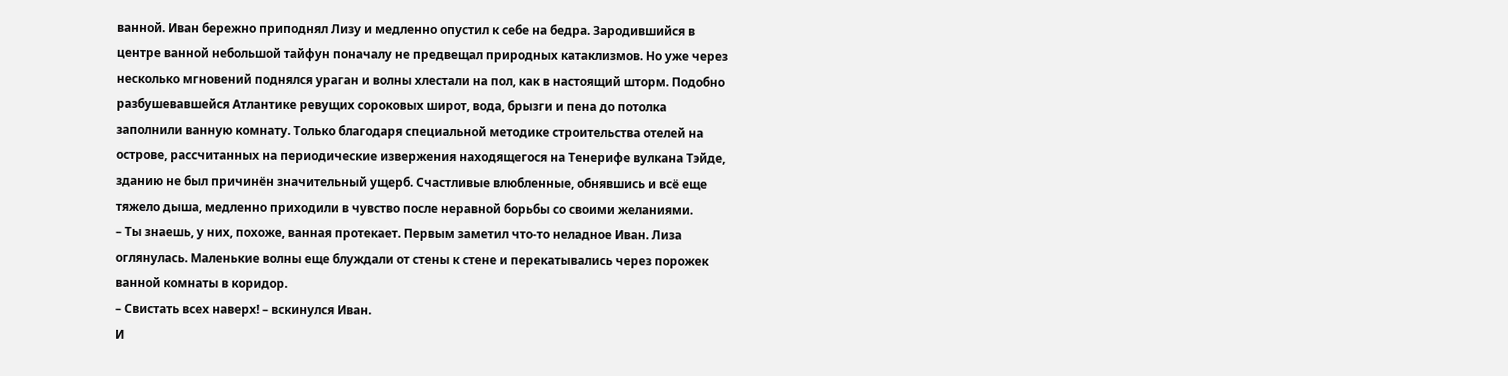ванной. Иван бережно приподнял Лизу и медленно опустил к себе на бедра. Зародившийся в центре ванной небольшой тайфун поначалу не предвещал природных катаклизмов. Но уже через несколько мгновений поднялся ураган и волны хлестали на пол, как в настоящий шторм. Подобно разбушевавшейся Атлантике ревущих сороковых широт, вода, брызги и пена до потолка заполнили ванную комнату. Только благодаря специальной методике строительства отелей на острове, рассчитанных на периодические извержения находящегося на Тенерифе вулкана Тэйде, зданию не был причинён значительный ущерб. Счастливые влюбленные, обнявшись и всё еще тяжело дыша, медленно приходили в чувство после неравной борьбы со своими желаниями.
– Ты знаешь, у них, похоже, ванная протекает. Первым заметил что-то неладное Иван. Лиза оглянулась. Маленькие волны еще блуждали от стены к стене и перекатывались через порожек ванной комнаты в коридор.
– Свистать всех наверх! – вскинулся Иван.
И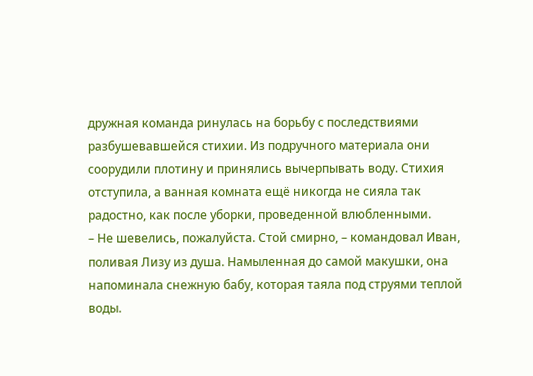дружная команда ринулась на борьбу с последствиями разбушевавшейся стихии. Из подручного материала они соорудили плотину и принялись вычерпывать воду. Стихия отступила, а ванная комната ещё никогда не сияла так радостно, как после уборки, проведенной влюбленными.
– Не шевелись, пожалуйста. Стой смирно, – командовал Иван, поливая Лизу из душа. Намыленная до самой макушки, она напоминала снежную бабу, которая таяла под струями теплой воды.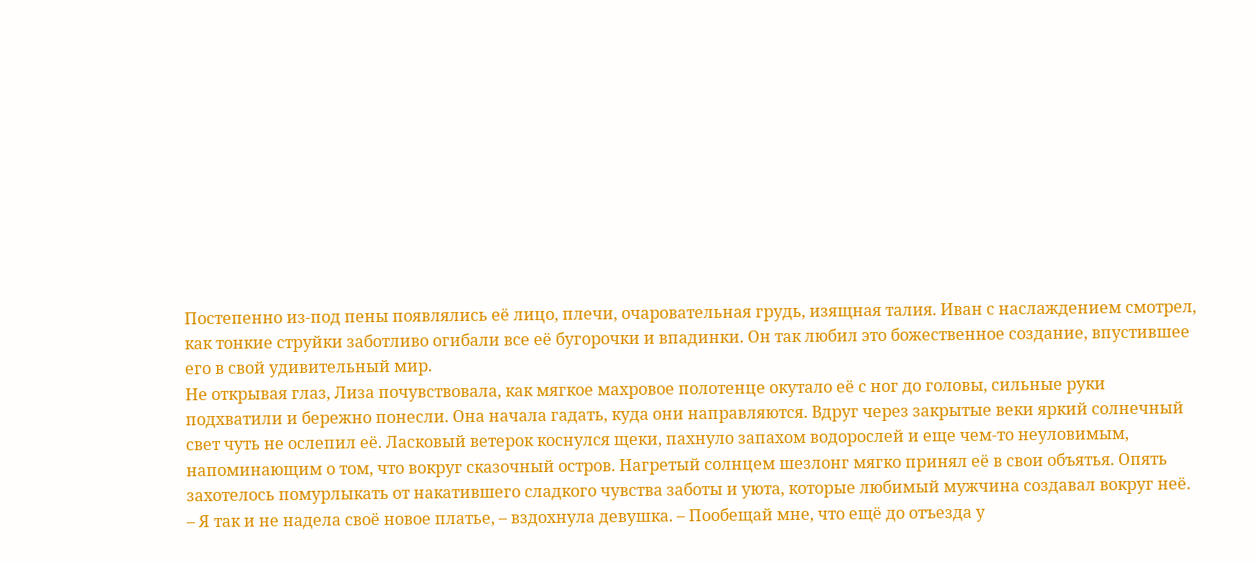Постепенно из-под пены появлялись её лицо, плечи, очаровательная грудь, изящная талия. Иван с наслаждением смотрел, как тонкие струйки заботливо огибали все её бугорочки и впадинки. Он так любил это божественное создание, впустившее его в свой удивительный мир.
Не открывая глаз, Лиза почувствовала, как мягкое махровое полотенце окутало её с ног до головы, сильные руки подхватили и бережно понесли. Она начала гадать, куда они направляются. Вдруг через закрытые веки яркий солнечный свет чуть не ослепил её. Ласковый ветерок коснулся щеки, пахнуло запахом водорослей и еще чем-то неуловимым, напоминающим о том, что вокруг сказочный остров. Нагретый солнцем шезлонг мягко принял её в свои объятья. Опять захотелось помурлыкать от накатившего сладкого чувства заботы и уюта, которые любимый мужчина создавал вокруг неё.
– Я так и не надела своё новое платье, – вздохнула девушка. – Пообещай мне, что ещё до отъезда у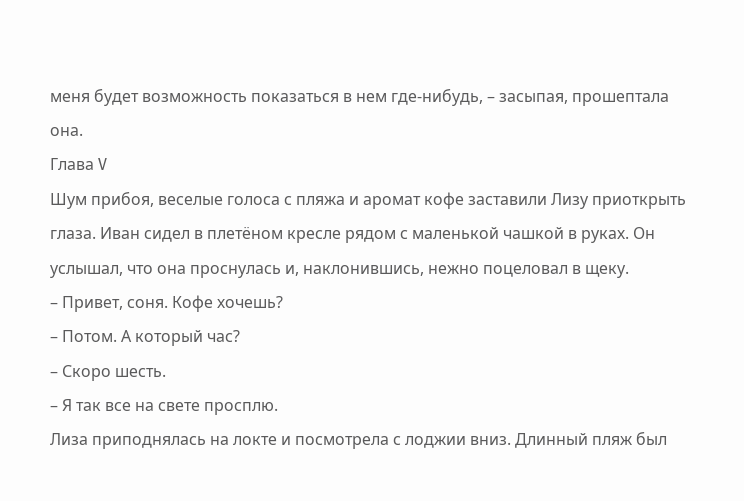меня будет возможность показаться в нем где-нибудь, – засыпая, прошептала она.
Глава V
Шум прибоя, веселые голоса с пляжа и аромат кофе заставили Лизу приоткрыть глаза. Иван сидел в плетёном кресле рядом с маленькой чашкой в руках. Он услышал, что она проснулась и, наклонившись, нежно поцеловал в щеку.
– Привет, соня. Кофе хочешь?
– Потом. А который час?
– Скоро шесть.
– Я так все на свете просплю.
Лиза приподнялась на локте и посмотрела с лоджии вниз. Длинный пляж был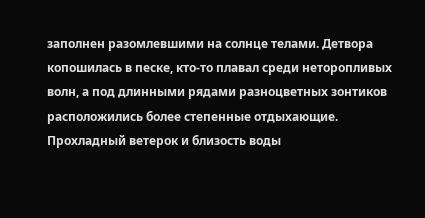заполнен разомлевшими на солнце телами. Детвора копошилась в песке, кто-то плавал среди неторопливых волн, а под длинными рядами разноцветных зонтиков расположились более степенные отдыхающие. Прохладный ветерок и близость воды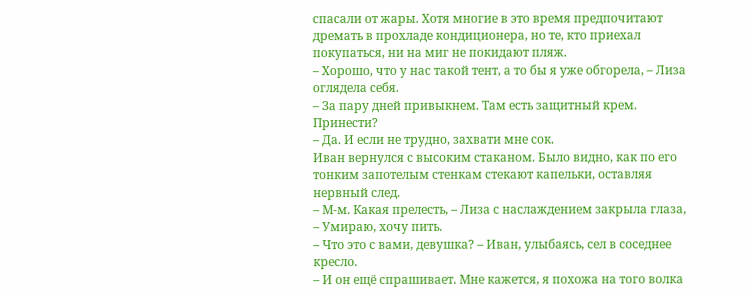спасали от жары. Хотя многие в это время предпочитают дремать в прохладе кондиционера, но те, кто приехал покупаться, ни на миг не покидают пляж.
– Хорошо, что у нас такой тент, а то бы я уже обгорела, – Лиза оглядела себя.
– За пару дней привыкнем. Там есть защитный крем. Принести?
– Да. И если не трудно, захвати мне сок.
Иван вернулся с высоким стаканом. Было видно, как по его тонким запотелым стенкам стекают капельки, оставляя нервный след.
– М-м. Какая прелесть, – Лиза с наслаждением закрыла глаза, – Умираю, хочу пить.
– Что это с вами, девушка? – Иван, улыбаясь, сел в соседнее кресло.
– И он ещё спрашивает. Мне кажется, я похожа на того волка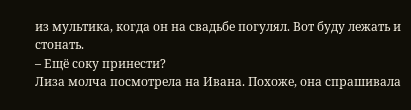из мультика, когда он на свадьбе погулял. Вот буду лежать и стонать.
– Ещё соку принести?
Лиза молча посмотрела на Ивана. Похоже, она спрашивала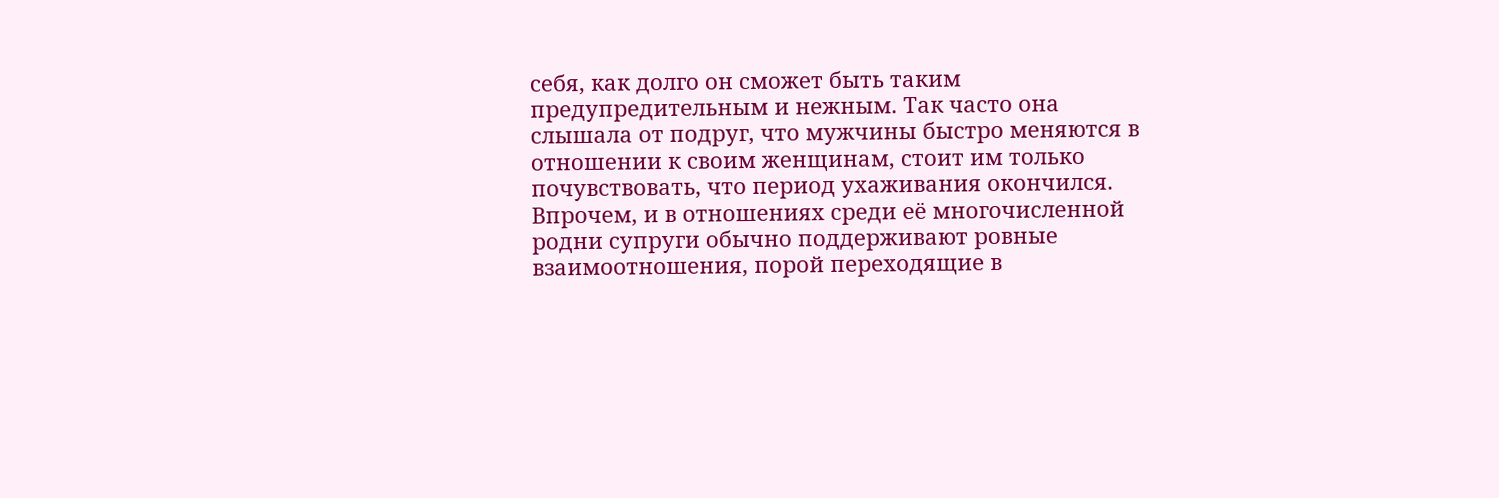себя, как долго он сможет быть таким предупредительным и нежным. Так часто она слышала от подруг, что мужчины быстро меняются в отношении к своим женщинам, стоит им только почувствовать, что период ухаживания окончился. Впрочем, и в отношениях среди её многочисленной родни супруги обычно поддерживают ровные взаимоотношения, порой переходящие в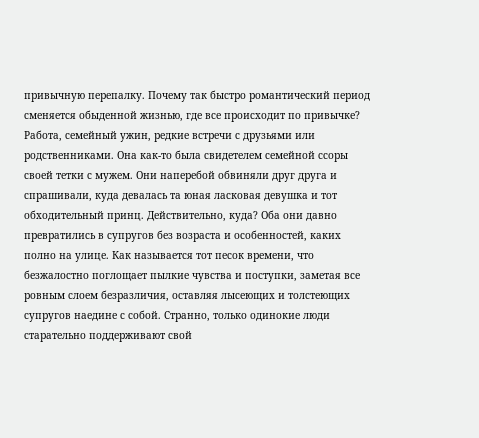привычную перепалку. Почему так быстро романтический период сменяется обыденной жизнью, где все происходит по привычке? Работа, семейный ужин, редкие встречи с друзьями или родственниками. Она как-то была свидетелем семейной ссоры своей тетки с мужем. Они наперебой обвиняли друг друга и спрашивали, куда девалась та юная ласковая девушка и тот обходительный принц. Действительно, куда? Оба они давно превратились в супругов без возраста и особенностей, каких полно на улице. Как называется тот песок времени, что безжалостно поглощает пылкие чувства и поступки, заметая все ровным слоем безразличия, оставляя лысеющих и толстеющих супругов наедине с собой. Странно, только одинокие люди старательно поддерживают свой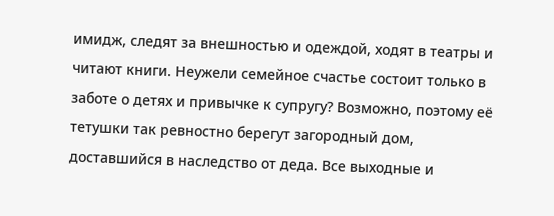имидж, следят за внешностью и одеждой, ходят в театры и читают книги. Неужели семейное счастье состоит только в заботе о детях и привычке к супругу? Возможно, поэтому её тетушки так ревностно берегут загородный дом, доставшийся в наследство от деда. Все выходные и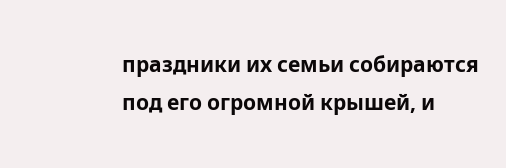праздники их семьи собираются под его огромной крышей, и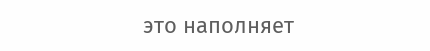это наполняет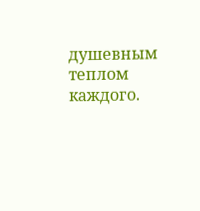душевным теплом каждого.